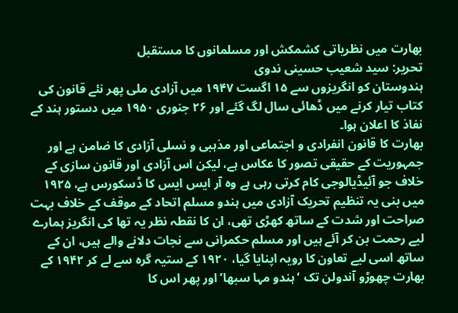بھارت میں نظریاتی کشمکش اور مسلمانوں کا مستقبل
تحریر: سید شعیب حسینی ندوی
ہندوستان کو انگریزوں سے ۱۵ اگست ۱۹۴۷ میں آزادی ملی پھر نئے قانون کی کتاب تیار کرنے میں ڈھائی سال لگ گئے اور ۲۶ جنوری ۱۹۵۰ میں دستور ہند کے نفاذ کا اعلان ہوا۔
بھارت کا قانون انفرادی و اجتماعی اور مذہبی و نسلی آزادی کا ضامن ہے اور جمہوریت کے حقیقی تصور کا عکاس ہے، لیکن اس آزادی اور قانون سازی کے خلاف جو آئیڈیالوجی کام کرتی رہی ہے وہ آر ایس ایس کا ڈسکورس ہے، ۱۹۲۵ میں بنی یہ تنظیم تحریک آزادی میں ہندو مسلم اتحاد کے موقف کے خلاف بہت صراحت اور شدت کے ساتھ کھڑی تھی، ان کا نقطہ نظر یہ تھا کی انگریز ہمارے لیے رحمت بن کر آئے ہیں اور مسلم حکمرانی سے نجات دلانے والے ہیں، ان کے ساتھ اسی لیے تعاون کا رویہ اپنایا گیا، ۱۹۲۰ کے ستیہ گرہ سے لے کر ۱۹۴۲ کے بھارت چھوڑو آندولن تک ‘ہندو مہا سبھا’ اور پھر اس کا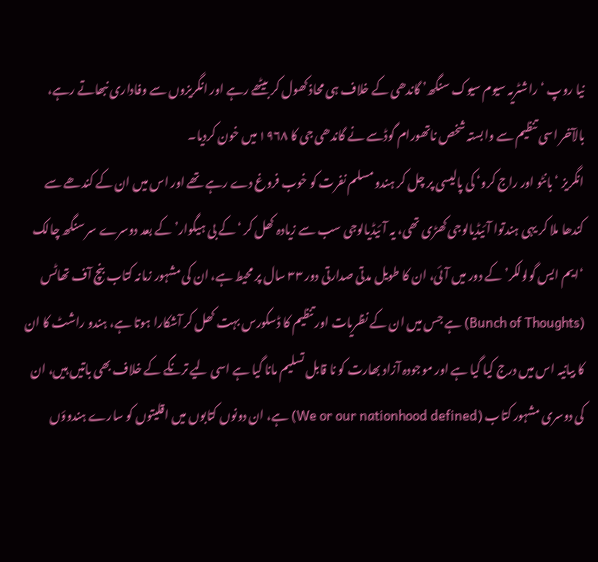نیا روپ ‘راشٹریہ سیوم سیوک سنگھ’ گاندھی کے خلاف ہی محاذ کھول کر بیٹھے رہے اور انگریزوں سے وفاداری نبھاتے رہے، بالآخر اسی تنظیم سے وابستہ شخص ناتھورام گوڈسے نے گاندھی جی کا ۱۹۶۸ میں خون کردیا۔
انگریز ‘بانٹو اور راج کرو‘ کی پالیسی پر چل کر ہندو مسلم نفرت کو خوب فروغ دے رہے تھے اور اس میں ان کے کندھے سے کندھا ملا کر یہی ہندتوا آئیڈیالوجی کھڑی تھی، یہ آئیڈیالوجی سب سے زیادہ کھل کر ‘کے بی ہیگوار’ کے بعد دوسرے سر سنگھ چالک ‘ایم ایس گولولکر’ کے دور میں آئی، ان کا طویل مدتی صدارتی دور ۳۳ سال پر محیط ہے، ان کی مشہور زمانہ کتاب بنچ آف تھاٹس (Bunch of Thoughts) ہے جس میں ان کے نظریات اور تنظیم کا ڈسکورس بہت کھل کر آشکارا ہوتا ہے، ہندو راشٹ کا ان کا بیانیہ اس میں درج کیا گیا ہے اور موجودہ آزاد بھارت کو نا قابل تسلیم مانا گیا ہے اسی لیے ترنگے کے خلاف بھی باتیں ہیں، ان کی دوسری مشہور کتاب (We or our nationhood defined) ہے، ان دونوں کتابوں میں اقلیتوں کو سارے ہندوؤں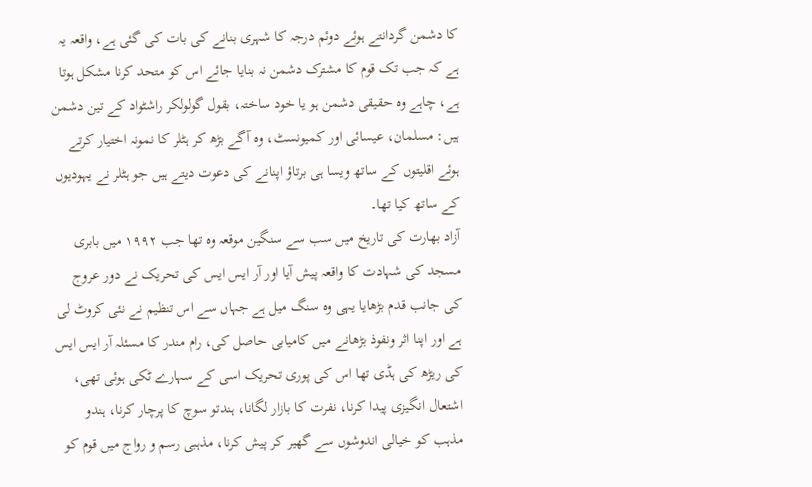کا دشمن گردانتے ہوئے دوئم درجہ کا شہری بنانے کی بات کی گئی ہے، واقعہ یہ ہے کہ جب تک قوم کا مشترک دشمن نہ بنایا جائے اس کو متحد کرنا مشکل ہوتا ہے، چاہے وہ حقیقی دشمن ہو یا خود ساختہ، بقول گولولکر راشٹواد کے تین دشمن ہیں: مسلمان، عیسائی اور کمیونسٹ، وہ آگے بڑھ کر ہٹلر کا نمونہ اختیار کرتے ہوئے اقلیتوں کے ساتھ ویسا ہی برتاؤ اپنانے کی دعوت دیتے ہیں جو ہٹلر نے یہودیوں کے ساتھ کیا تھا۔
آزاد بھارت کی تاریخ میں سب سے سنگین موقعہ وہ تھا جب ۱۹۹۲ میں بابری مسجد کی شہادت کا واقعہ پیش آیا اور آر ایس ایس کی تحریک نے دور عروج کی جانب قدم بڑھایا یہی وہ سنگ میل ہے جہاں سے اس تنظیم نے نئی کروٹ لی ہے اور اپنا اثر ونفوذ بڑھانے میں کامیابی حاصل کی، رام مندر کا مسئلہ آر ایس ایس کی ریڑھ کی ہڈی تھا اس کی پوری تحریک اسی کے سہارے ٹکی ہوئی تھی، اشتعال انگیزی پیدا کرنا، نفرت کا بازار لگانا، ہندتو سوچ کا پرچار کرنا، ہندو مذہب کو خیالی اندوشوں سے گھیر کر پیش کرنا، مذہبی رسم و رواج میں قوم کو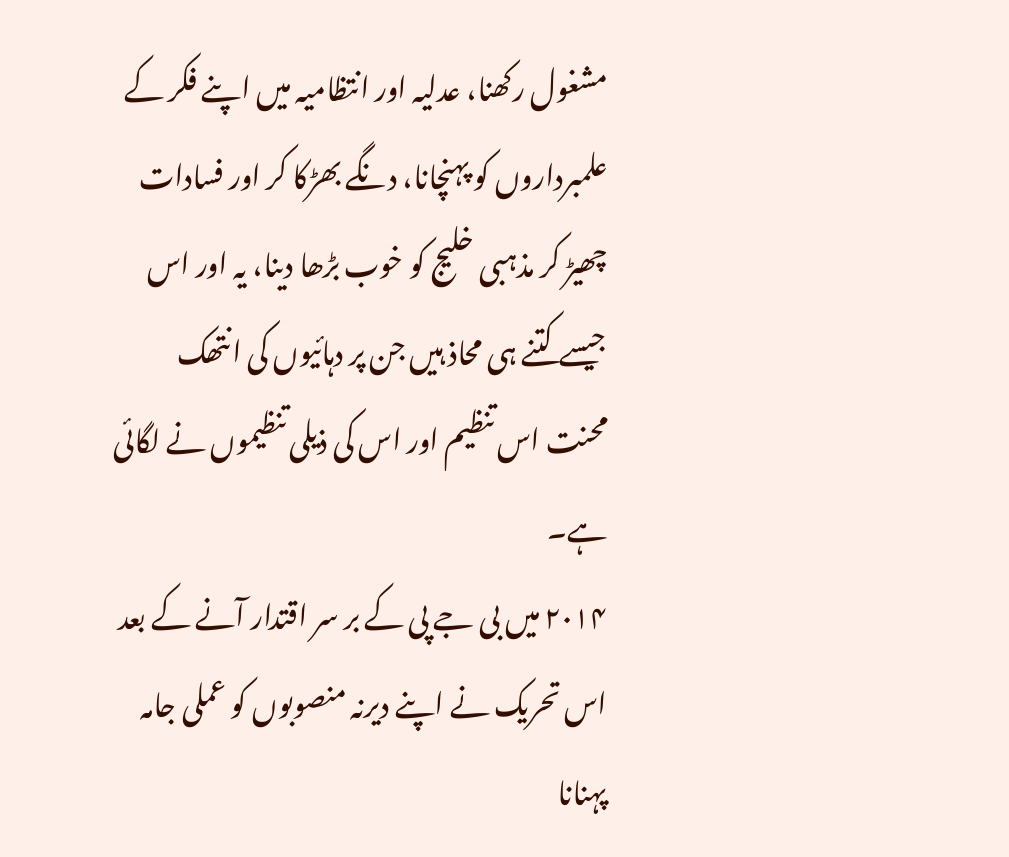مشغول رکھنا، عدلیہ اور انتظامیہ میں اپنے فکر کے علمبرداروں کو پہنچانا، دنگے بھڑکا کر اور فسادات چھیڑ کر مذہبی خلیج کو خوب بڑھا دینا، یہ اور اس جیسے کتنے ہی محاذ ہیں جن پر دہائیوں کی انتھک محنت اس تنظیم اور اس کی ذیلی تنظیموں نے لگائی ہے۔
۲۰۱۴ میں بی جے پی کے بر سر اقتدار آنے کے بعد اس تحریک نے اپنے دیرنہ منصوبوں کو عملی جامہ پہنانا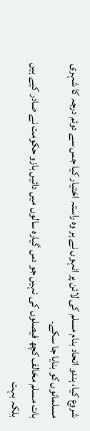شروع کیا، ہندو اتحاد بنام مسلم کی لائن پر انہوں نے ہر وہ راستہ اختیار کیا جس سے دوئم درجہ کا شہری مسلمانوں کو بنایا جا سکے۔
بات مسلم مخالف کچھ فیصلوں کی نہیں جو دس گیارہ سالوں میں دائیں بازو حکومت نے صادر کیے ہیں بلکہ بہت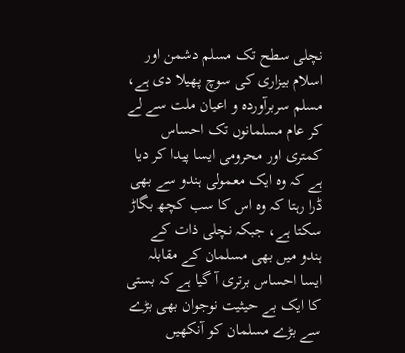نچلی سطح تک مسلم دشمن اور اسلام بیزاری کی سوچ پھیلا دی ہے، مسلم سربرآوردہ و اعیان ملت سے لے کر عام مسلمانوں تک احساس کمتری اور محرومی ایسا پیدا کر دیا ہے کہ وہ ایک معمولی ہندو سے بھی ڈرا رہتا کہ وہ اس کا سب کچھ بگاڑ سکتا ہے، جبکہ نچلی ذات کے ہندو میں بھی مسلمان کے مقابلہ ایسا احساس برتری آ گیا ہے کہ بستی کا ایک بے حیثیت نوجوان بھی بڑے سے بڑے مسلمان کو آنکھیں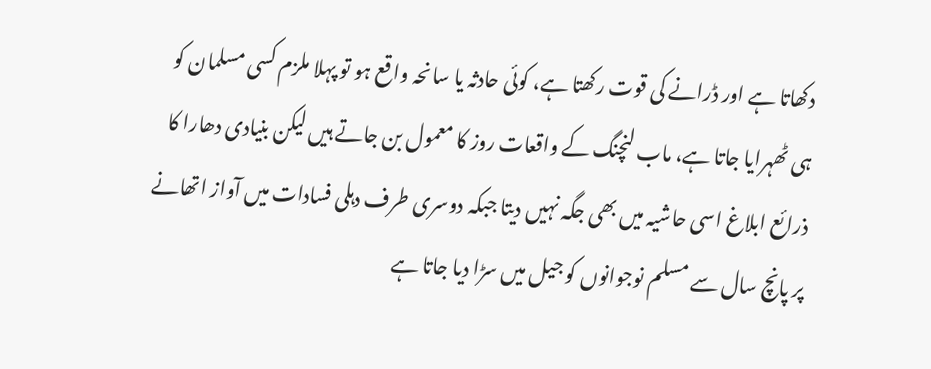دکھاتا ہے اور ڈرانے کی قوت رکھتا ہے، کوئی حادثہ یا سانحہ واقع ہو تو پہلا ملزم کسی مسلمان کو ہی ٹھہرایا جاتا ہے، ماب لنچنگ کے واقعات روز کا معمول بن جاتے ہیں لیکن بنیادی دھارا کا ذرائع ابلاغ اسی حاشیہ میں بھی جگہ نہیں دیتا جبکہ دوسری طرف دہلی فسادات میں آواز اتھانے پر پانچ سال سے مسلم نوجوانوں کو جیل میں سڑا دیا جاتا ہے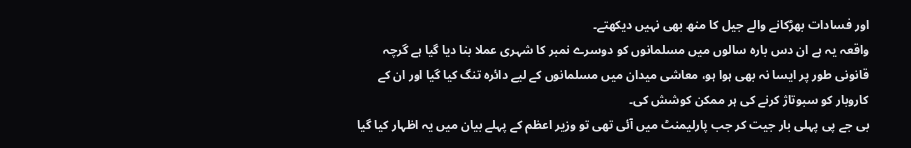اور فسادات بھڑکانے والے جیل کا منھ بھی نہیں دیکھتے۔
واقعہ یہ ہے ان دس بارہ سالوں میں مسلمانوں کو دوسرے نمبر کا شہری عملا بنا دیا گیا ہے گرچہ قانونی طور پر ایسا نہ بھی ہوا ہو، معاشی میدان میں مسلمانوں کے لیے دائرہ تنگ کیا گیا اور ان کے کاروبار کو سبوتاژ کرنے کی ہر ممکن کوشش کی۔
بی جے پی پہلی بار جیت کر جب پارلیمنٹ میں آئی تھی تو وزیر اعظم کے پہلے بیان میں یہ اظہار کیا گیا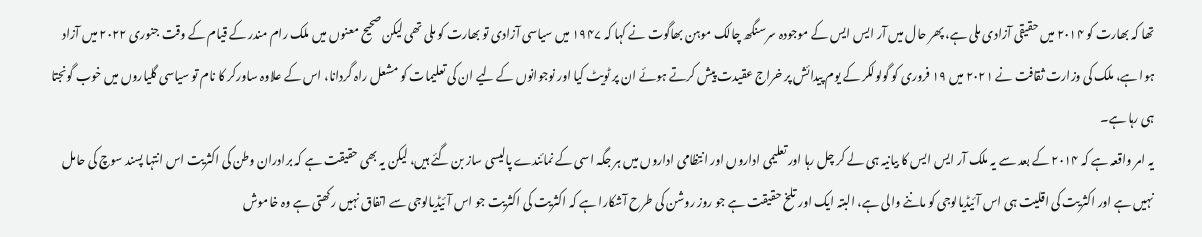تھا کہ بھارت کو ۲۰۱۴ میں حقیقی آزادی ملی ہے، پھر حال میں آر ایس ایس کے موجودہ سرسنگھ چالک موہن بھاگوت نے کہا کہ ۱۹۴۷ میں سیاسی آزادی تو بھارت کو ملی تھی لیکن صحیح معنوں میں ملک رام مندر کے قیام کے وقت جنوری ۲۰۲۲ میں آزاد ہوا ہے، ملک کی وزارت ثقافت نے ۲۰۲۱ میں ۱۹ فروری کو گولولکر کے یوم پیدائش پر خراج عقیدت پیش کرتے ہوئے ان پر ٹویٹ کیا اور نوجوانوں کے لیے ان کی تعلیمات کو مشعل راہ گردانا، اس کے علاوہ ساورکر کا نام تو سیاسی گلیاروں میں خوب گونجتا ہی رہا ہے۔
یہ امر واقعہ ہے کہ ۲۰۱۴ کے بعد سے یہ ملک آر ایس ایس کا بیانیہ ہی لے کر چل رہا اور تعلیمی اداروں اور انتظامی اداروں میں ہر جگہ اسی کے نمائندے پالیسی ساز بن گئے ہیں، لیکن یہ بھی حقیقت ہے کہ برادران وطن کی اکثریت اس انتہا پسند سوچ کی حامل نہیں ہے اور اکثریت کی اقلیت ہی اس آئیڈیالوجی کو ماننے والی ہے، البتہ ایک اور تلخ حقیقت ہے جو روز روشن کی طرح آشکارا ہے کہ اکثریت کی اکثریت جو اس آئیڈیالوجی سے اتفاق نہیں رکھتی ہے وہ خاموش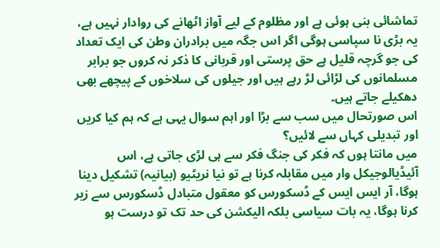تماشائی بنی ہوئی ہے اور مظلوم کے لیے آواز اٹھانے کی روادار نہیں ہے، یہ بڑی نا سپاسی ہوگی اگر اس جگہ میں برادران وطن کی ایک تعداد کی جو گرچہ قلیل ہے حق پرستی اور قربانی کا ذکر نہ کروں جو برابر مسلمانوں کی لڑائی لڑ رہے ہیں اور جیلوں کی سلاخوں کے پیچھے بھی دھکیلے جاتے ہیں۔
اس صورتحال میں سب سے بڑا اور اہم سوال یہی ہے کہ ہم کیا کریں اور تبدیلی کہاں سے لائیں؟
میں مانتا ہوں کہ فکر کی جنگ فکر سے ہی لڑی جاتی ہے، اس آئیڈیالوجیکل وار میں مقابلہ کرنا ہے تو نیا نریٹیو (بیانیہ) تشکیل دینا ہوگا، آر ایس ایس کے ڈسکورس کو معقول متبادل ڈسکورس سے زیر کرنا ہوگا، یہ بات سیاسی بلکہ الیکشن کی حد تک تو درست ہو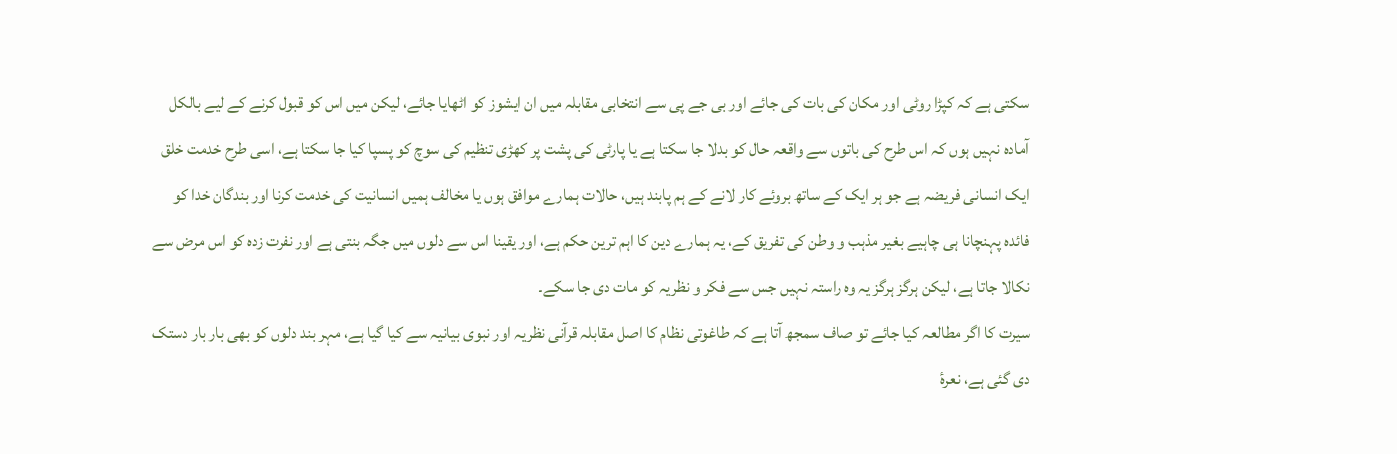سکتی ہے کہ کپڑا روٹی اور مکان کی بات کی جائے اور بی جے پی سے انتخابی مقابلہ میں ان ایشوز کو اٹھایا جائے، لیکن میں اس کو قبول کرنے کے لیے بالکل آمادہ نہیں ہوں کہ اس طرح کی باتوں سے واقعہ حال کو بدلا جا سکتا ہے یا پارٹی کی پشت پر کھڑی تنظیم کی سوچ کو پسپا کیا جا سکتا ہے، اسی طرح خدمت خلق ایک انسانی فریضہ ہے جو ہر ایک کے ساتھ بروئے کار لانے کے ہم پابند ہیں، حالات ہمارے موافق ہوں یا مخالف ہمیں انسانیت کی خدمت کرنا اور بندگان خدا کو فائدہ پہنچانا ہی چاہیے بغیر مذہب و وطن کی تفریق کے، یہ ہمارے دین کا اہم ترین حکم ہے، اور یقینا اس سے دلوں میں جگہ بنتی ہے اور نفرت زدہ کو اس مرض سے نکالا جاتا ہے، لیکن ہرگز ہرگز یہ وہ راستہ نہیں جس سے فکر و نظریہ کو مات دی جا سکے۔
سیرت کا اگر مطالعہ کیا جائے تو صاف سمجھ آتا ہے کہ طاغوتی نظام کا اصل مقابلہ قرآنی نظریہ اور نبوی بیانیہ سے کیا گیا ہے، مہر بند دلوں کو بھی بار بار دستک دی گئی ہے، نعرۂ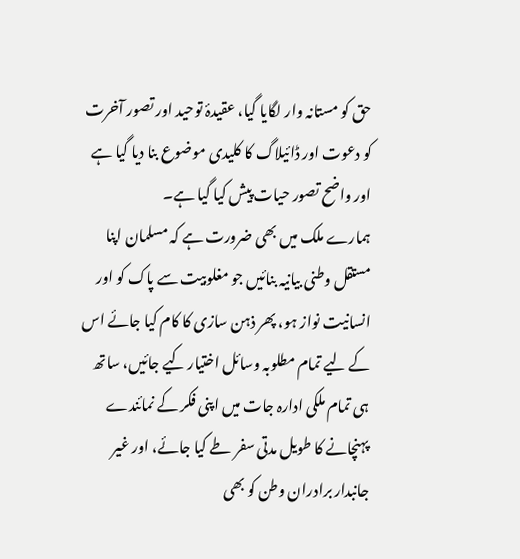حق کو مستانہ وار لگایا گیا، عقیدۂ توحید اور تصور آخرت کو دعوت اور ڈائیلاگ کا کلیدی موضوع بنا دیا گیا ہے اور واضح تصور حیات پیش کیا گیا ہے۔
ہمارے ملک میں بھی ضرورت ہے کہ مسلمان اپنا مستقل وطنی بیانیہ بنائیں جو مغلوبیت سے پاک کو اور انسانیت نواز ہو، پھر ذہن سازی کا کام کیا جائے اس کے لیے تمام مطلوبہ وسائل اختیار کیے جائیں، ساتھ ہی تمام ملکی ادارہ جات میں اپنی فکر کے نمائندے پہنچانے کا طویل مدتی سفر طے کیا جائے، اور غیر جانبدار برادران وطن کو بھی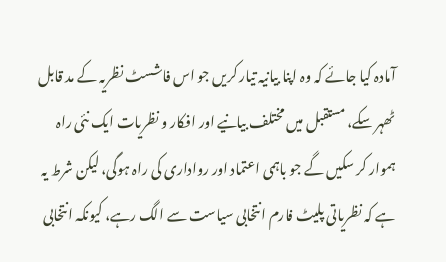آمادہ کیا جائے کہ وہ اپنا بیانیہ تیار کریں جو اس فاشسٹ نظریہ کے مد قابل ٹھہر سکے، مستقبل میں مختلف بیانیے اور افکار و نظریات ایک نئی راہ ہموار کر سکیں گے جو باہمی اعتماد اور رواداری کی راہ ہوگی، لیکن شرط یہ ہے کہ نظریاتی پلیٹ فارم انتخابی سیاست سے الگ رہے، کیونکہ انتخابی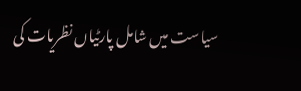سیاست میں شامل پارٹیاں نظریات کی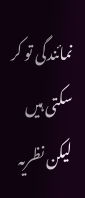نمائندگی تو کر سکتی ہیں لیکن نظریہ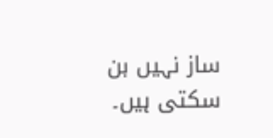ساز نہیں بن سکتی ہیں۔